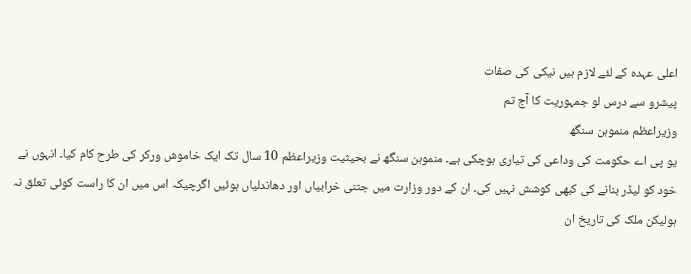اعلی عہدہ کے لئے لازم ہیں نیکی کی صفات
پیشرو سے درس لو جمہوریت کا آج تم
وزیراعظم منموہن سنگھ
یو پی اے حکومت کی وداعی کی تیاری ہوچکی ہے۔ منموہن سنگھ نے بحیثیت وزیراعظم 10 سال تک ایک خاموش ورکر کی طرح کام کیا۔ انہوں نے خود کو لیڈر بنانے کی کبھی کوشش نہیں کی۔ ان کے دور وزارت میں جتنی خرابیاں اور دھاندلیاں ہوئیں اگرچیکہ اس میں ان کا راست کوئی تعلق نہ ہولیکن ملک کی تاریخ ان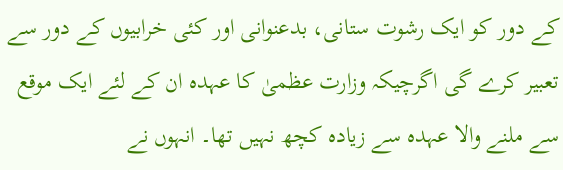کے دور کو ایک رشوت ستانی، بدعنوانی اور کئی خرابیوں کے دور سے تعبیر کرے گی اگرچیکہ وزارت عظمیٰ کا عہدہ ان کے لئے ایک موقع سے ملنے والا عہدہ سے زیادہ کچھ نہیں تھا۔ انہوں نے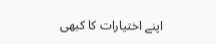اپنے اختیارات کا کبھی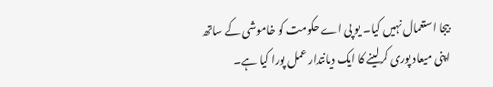بیجا استعمال نہیں کیا۔ یو پی اے حکومت کو خاموشی کے ساتھ اپنی میعاد پوری کرلینے کا ایک دیانتدار عمل پورا کیا ہے۔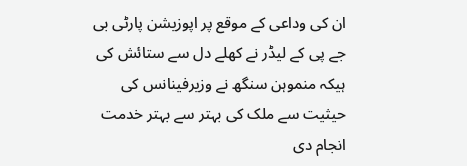ان کی وداعی کے موقع پر اپوزیشن پارٹی بی جے پی کے لیڈر نے کھلے دل سے ستائش کی ہیکہ منموہن سنگھ نے وزیرفینانس کی حیثیت سے ملک کی بہتر سے بہتر خدمت انجام دی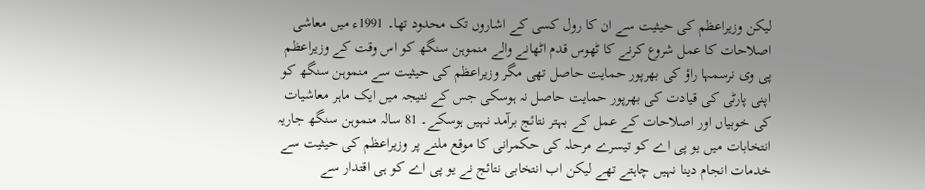لیکن وزیراعظم کی حیثیت سے ان کا رول کسی کے اشاروں تک محدود تھا۔ 1991ء میں معاشی اصلاحات کا عمل شروع کرنے کا ٹھوس قدم اٹھانے والے منموہن سنگھ کو اس وقت کے وزیراعظم پی وی نرسمہا راؤ کی بھرپور حمایت حاصل تھی مگر وزیراعظم کی حیثیت سے منموہن سنگھ کو اپنی پارٹی کی قیادت کی بھرپور حمایت حاصل نہ ہوسکی جس کے نتیجہ میں ایک ماہر معاشیات کی خوبیاں اور اصلاحات کے عمل کے بہتر نتائج برآمد نہیں ہوسکے۔ 81 سالہ منموہن سنگھ جاریہ انتخابات میں یو پی اے کو تیسرے مرحلہ کی حکمرانی کا موقع ملنے پر وزیراعظم کی حیثیت سے خدمات انجام دینا نہیں چاہتے تھے لیکن اب انتخابی نتائج نے یو پی اے کو ہی اقتدار سے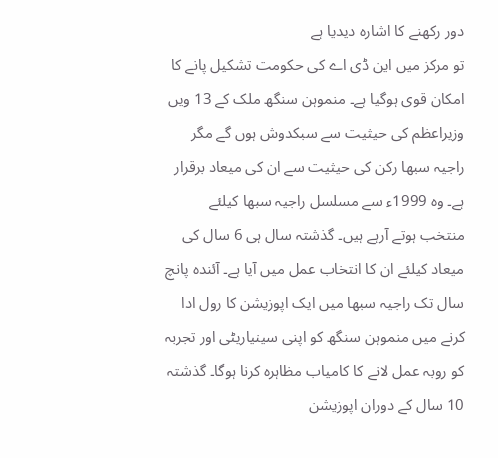دور رکھنے کا اشارہ دیدیا ہے
تو مرکز میں این ڈی اے کی حکومت تشکیل پانے کا امکان قوی ہوگیا ہے۔ منموہن سنگھ ملک کے 13 ویں وزیراعظم کی حیثیت سے سبکدوش ہوں گے مگر راجیہ سبھا رکن کی حیثیت سے ان کی میعاد برقرار ہے۔ وہ 1999ء سے مسلسل راجیہ سبھا کیلئے منتخب ہوتے آرہے ہیں۔ گذشتہ سال ہی 6 سال کی میعاد کیلئے ان کا انتخاب عمل میں آیا ہے۔ آئندہ پانچ سال تک راجیہ سبھا میں ایک اپوزیشن کا رول ادا کرنے میں منموہن سنگھ کو اپنی سینیاریٹی اور تجربہ کو روبہ عمل لانے کا کامیاب مظاہرہ کرنا ہوگا۔ گذشتہ 10 سال کے دوران اپوزیشن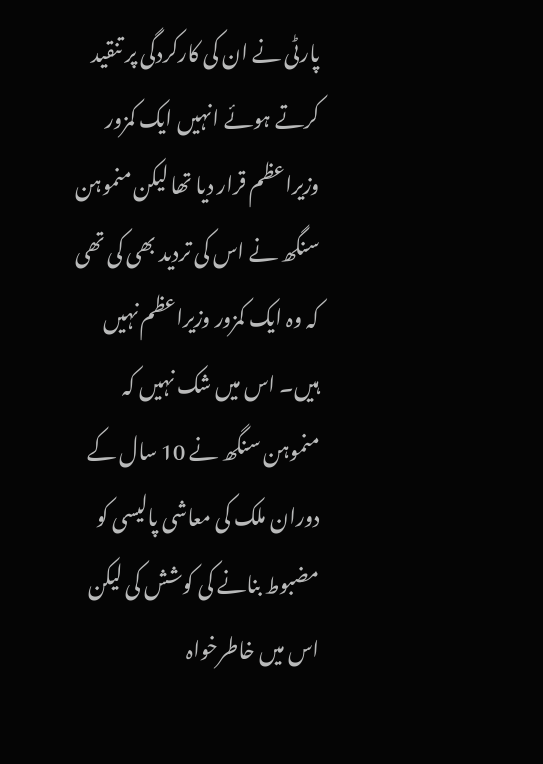پارٹی نے ان کی کارکردگی پر تنقید کرتے ہوئے انہیں ایک کمزور وزیراعظم قرار دیا تھا لیکن منموہن سنگھ نے اس کی تردید بھی کی تھی کہ وہ ایک کمزور وزیراعظم نہیں ہیں۔ اس میں شک نہیں کہ منموہن سنگھ نے 10 سال کے دوران ملک کی معاشی پالیسی کو مضبوط بنانے کی کوشش کی لیکن اس میں خاطرخواہ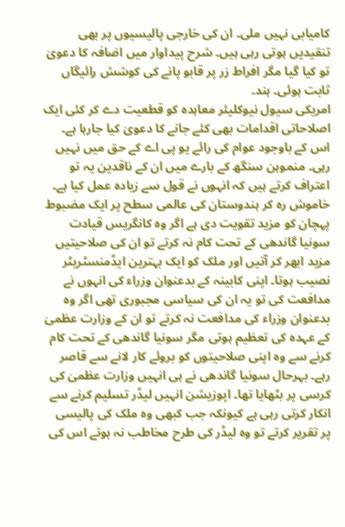کامیابی نہیں ملی۔ ان کی خارجی پالیسیوں پر بھی تنقیدیں ہوتی رہی ہیں۔ شرح پیداوار میں اضافہ کا دعویٰ تو کیا گیا مگر افراط زر پر قابو پانے کی کوشش رائیگاں ثابت ہوئی۔ ہند۔
امریکی سیول نیوکلیئر معاہدہ کو قطعیت دے کر کئی ایک اصلاحاتی اقدامات بھی کئے جانے کا دعویٰ کیا جارہا ہے۔ اس کے باوجود عوام کی رائے یو پی اے کے حق میں نہیں رہی۔ منموہن سنگھ کے بارے میں ان کے ناقدین یہ تو اعتراف کرتے ہیں کہ انہوں نے قول سے زیادہ عمل کیا ہے۔ خاموش رہ کر ہندوستان کی عالمی سطح پر ایک مضبوط پہچان کو مزید تقویت دی ہے اگر وہ کانگریس قیادت سونیا گاندھی کے تحت کام نہ کرتے تو ان کی صلاحیتیں مزید ابھر کر آتیں اور ملک کو ایک بہترین ایڈمنسٹریٹر نصیب ہوتا۔ اپنی کابینہ کے بدعنوان وزراء کی انہوں نے مدافعت کی تو یہ ان کی سیاسی مجبوری تھی اگر وہ بدعنوان وزراء کی مدافعت نہ کرتے تو ان کے وزارت عظمیٰ کے عہدہ کی تعظیم ہوتی مگر سونیا گاندھی کے تحت کام کرنے سے وہ اپنی صلاحیتوں کو بروئے کار لانے سے قاصر رہے۔ بہرحال سونیا گاندھی نے ہی انہیں وزارت عظمیٰ کی کرسی پر بٹھایا تھا۔ اپوزیشن انہیں لیڈر تسلیم کرنے سے انکار کرتی رہی ہے کیونکہ جب کبھی وہ ملک کی پالیسی پر تقریر کرتے تو وہ لیڈر کی طرح مخاطب نہ ہوتے اس کی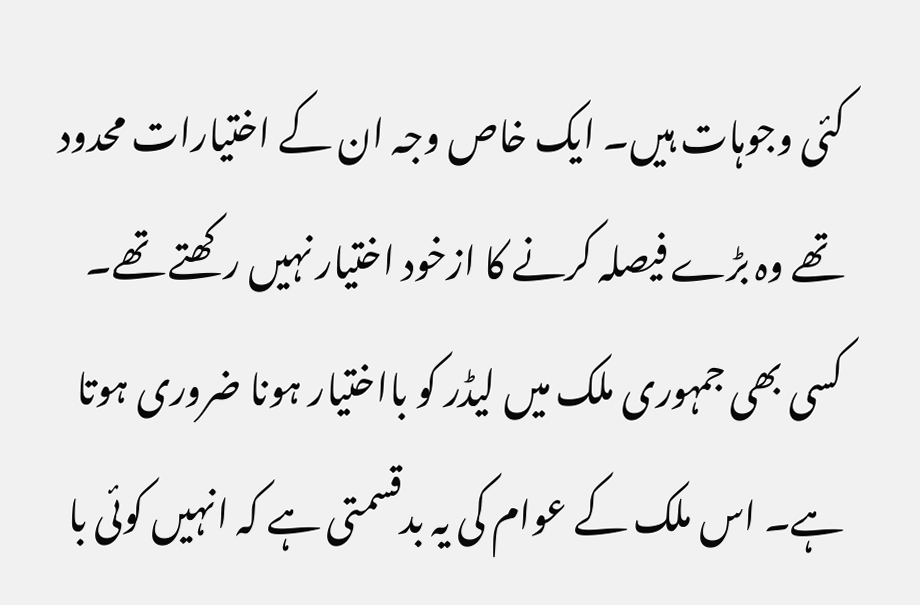کئی وجوہات ہیں۔ ایک خاص وجہ ان کے اختیارات محدود تھے وہ بڑے فیصلہ کرنے کا ازخود اختیار نہیں رکھتے تھے۔ کسی بھی جمہوری ملک میں لیڈر کو بااختیار ہونا ضروری ہوتا ہے۔ اس ملک کے عوام کی یہ بدقسمتی ہے کہ انہیں کوئی با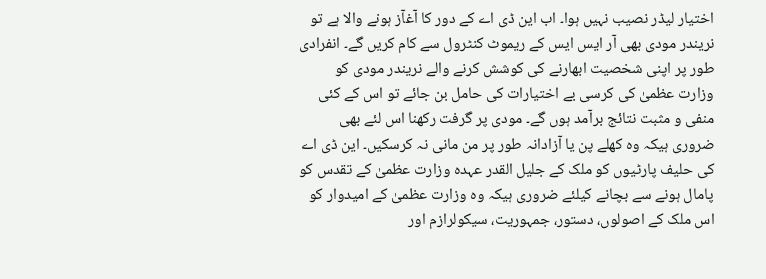اختیار لیڈر نصیب نہیں ہوا۔ اب این ڈی اے کے دور کا آغآز ہونے والا ہے تو نریندر مودی بھی آر ایس ایس کے ریموٹ کنٹرول سے کام کریں گے۔ انفرادی طور پر اپنی شخصیت ابھارنے کی کوشش کرنے والے نریندر مودی کو وزارت عظمیٰ کی کرسی بے اختیارات کی حامل بن جائے تو اس کے کئی منفی و مثبت نتائج برآمد ہوں گے۔ مودی پر گرفت رکھنا اس لئے بھی ضروری ہیکہ وہ کھلے پن یا آزادانہ طور پر من مانی نہ کرسکیں۔ این ڈی اے کی حلیف پارٹیوں کو ملک کے جلیل القدر عہدہ وزارت عظمیٰ کے تقدس کو پامال ہونے سے بچانے کیلئے ضروری ہیکہ وہ وزارت عظمیٰ کے امیدوار کو اس ملک کے اصولوں، دستور، جمہوریت، سیکولرازم اور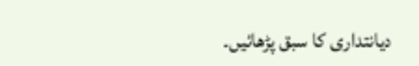دیانتداری کا سبق پڑھائیں۔